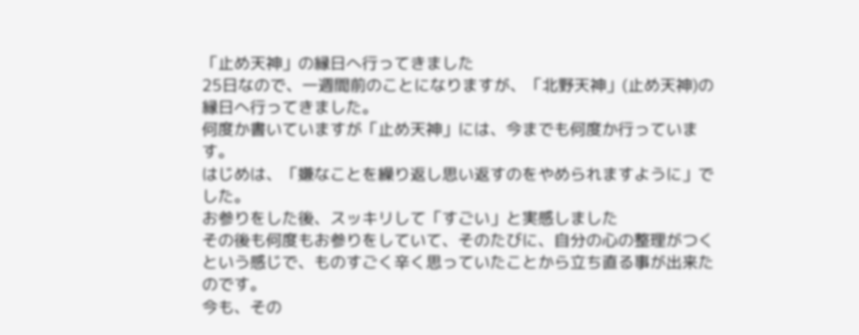「止め天神」の縁日へ行ってきました
25日なので、一週間前のことになりますが、「北野天神」(止め天神)の縁日へ行ってきました。
何度か書いていますが「止め天神」には、今までも何度か行っています。
はじめは、「嫌なことを繰り返し思い返すのをやめられますように」でした。
お参りをした後、スッキリして「すごい」と実感しました
その後も何度もお参りをしていて、そのたびに、自分の心の整理がつくという感じで、ものすごく辛く思っていたことから立ち直る事が出来たのです。
今も、その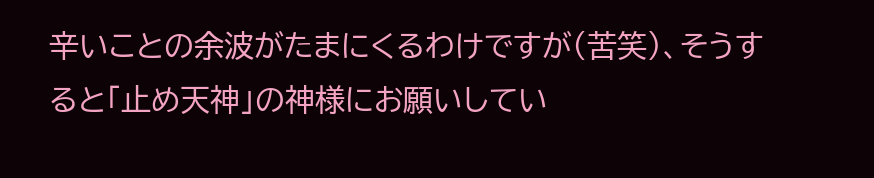辛いことの余波がたまにくるわけですが(苦笑)、そうすると「止め天神」の神様にお願いしてい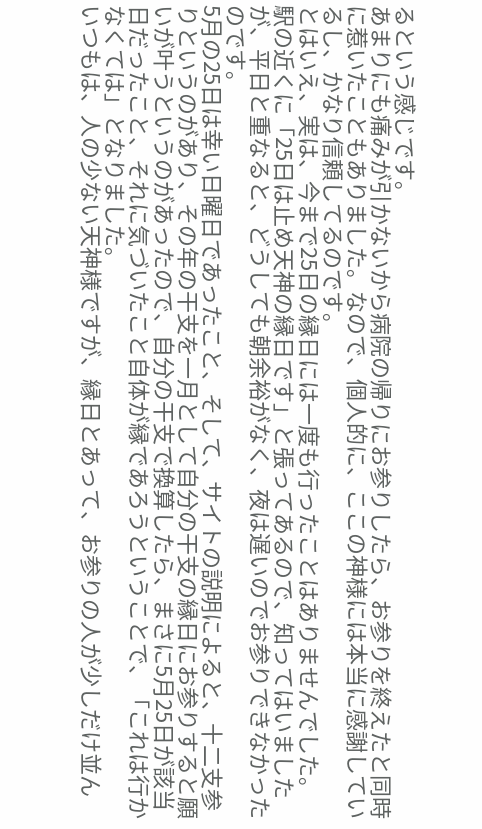るという感じです。
あまりにも痛みが引かないから病院の帰りにお参りしたら、お参りを終えたと同時に惹いたこともありました。なので、個人的に、ここの神様には本当に感謝しているし、かなり信頼してるのです。
とはいえ、実は、今まで25日の縁日には一度も行ったことはありませんでした。
駅の近くに「25日は止め天神の縁日です」と張ってあるので、知ってはいましたが、平日と重なると、どうしても朝余裕がなく、夜は遅いのでお参りできなかったのです。
5月の25日は幸い日曜日であったこと、そして、サイトの説明によると、十二支参りというのがあり、その年の干支を一月として自分の干支の縁日にお参りすると願いが叶うというのがあったので、自分の干支で換算したら、まさに5月25日が該当日だったこと、それに気づいたこと自体が縁であろうということで、「これは行かなくては」となりました。
いつもは、人の少ない天神様ですが、縁日とあって、お参りの人が少しだけ並ん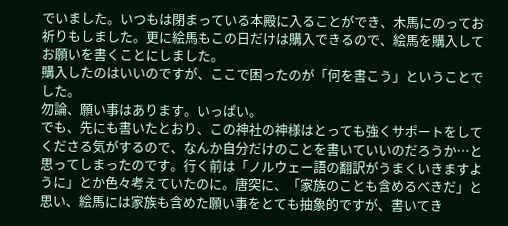でいました。いつもは閉まっている本殿に入ることができ、木馬にのってお祈りもしました。更に絵馬もこの日だけは購入できるので、絵馬を購入してお願いを書くことにしました。
購入したのはいいのですが、ここで困ったのが「何を書こう」ということでした。
勿論、願い事はあります。いっぱい。
でも、先にも書いたとおり、この神社の神様はとっても強くサポートをしてくださる気がするので、なんか自分だけのことを書いていいのだろうか…と思ってしまったのです。行く前は「ノルウェー語の翻訳がうまくいきますように」とか色々考えていたのに。唐突に、「家族のことも含めるべきだ」と思い、絵馬には家族も含めた願い事をとても抽象的ですが、書いてき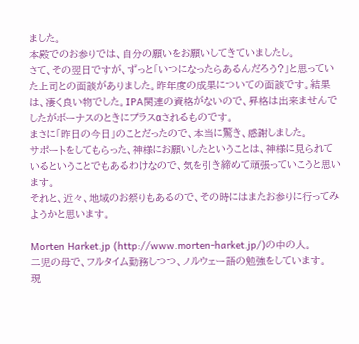ました。
本殿でのお参りでは、自分の願いをお願いしてきていましたし。
さて、その翌日ですが、ずっと「いつになったらあるんだろう?」と思っていた上司との面談がありました。昨年度の成果についての面談です。結果は、凄く良い物でした。IPA関連の資格がないので、昇格は出来ませんでしたがボーナスのときにプラスαされるものです。
まさに「昨日の今日」のことだったので、本当に驚き、感謝しました。
サポートをしてもらった、神様にお願いしたということは、神様に見られているということでもあるわけなので、気を引き締めて頑張っていこうと思います。
それと、近々、地域のお祭りもあるので、その時にはまたお参りに行ってみようかと思います。

Morten Harket.jp (http://www.morten-harket.jp/)の中の人。
二児の母で、フルタイム勤務しつつ、ノルウェー語の勉強をしています。
現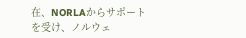在、NORLAからサポートを受け、ノルウェ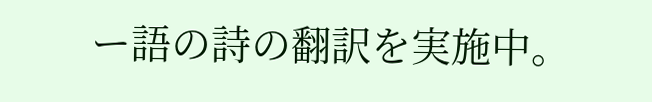ー語の詩の翻訳を実施中。